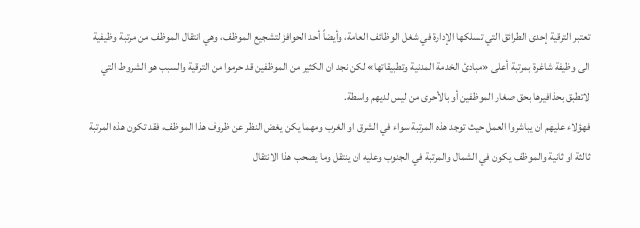تعتبر الترقية إحدى الطرائق التي تسلكها الإدارة في شغل الوظائف العامة، وأيضاً أحد الحوافز لتشجيع الموظف، وهي انتقال الموظف من مرتبة وظيفية الى وظيفة شاغرة بمرتبة أعلى «مبادئ الخدمة المدنية وتطبيقاتها» لكن نجد ان الكثير من الموظفين قد حرموا من الترقية والسبب هو الشروط التي لاتطبق بحذافيرها بحق صغار الموظفين أو بالأحرى من ليس لديهم واسطة.
فهؤلاء عليهم ان يباشروا العمل حيث توجد هذه المرتبة سواء في الشرق او الغرب ومهما يكن يغض النظر عن ظروف هذا الموظف، فقد تكون هذه المرتبة ثالثة او ثانية والموظف يكون في الشمال والمرتبة في الجنوب وعليه ان ينتقل وما يصحب هذا الانتقال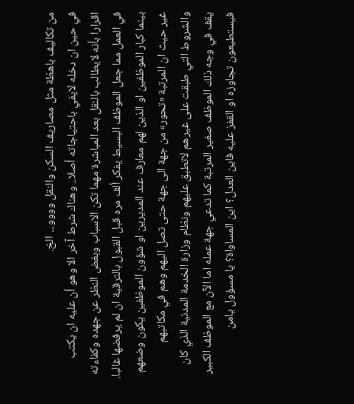من تكاليف باهظة مثل مصاريف السكن والنقل وووو... الخ.
في حين ان دخله لايفي باحتياجاته أصلا.. وهناك شرط آخر الا وهو أن عليه ان يكتب اقرارا بأنه لايطالب بالنقل بعد المباشرة مهما تكن الاسباب وبغض النظر عن جهده وكفاءته في العمل مما جعل الموظف البسيط يفكر ألف مره قبل القبول بالترقية ان لم يرفضها غالبا.
بينما كبار الموظفين او الذين لهم معارف عند المديرين او شؤون الموظفين يكون وضعهم غير حيث ان المرتبة «تحور» من جهة الى جهة حتى تصل اليهم وهم في مكاتبهم والشروط التي طبقت على غيرهم لاتطبق عليهم ونظام وزارة الخدمة المدنية الذي كان يقف في وجه ذلك الموظف صغير المرتبة كما تدعي جهة عمله اما الآن مع الموظف الكبير فيستطيعون تجاوزه او القفز عليه فاين العدل؟ اين المساواة؟ يا مسؤول يامن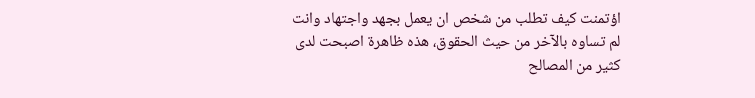اؤتمنت كيف تطلب من شخص ان يعمل بجهد واجتهاد وانت لم تساوه بالآخر من حيث الحقوق، هذه ظاهرة اصبحت لدى كثير من المصالح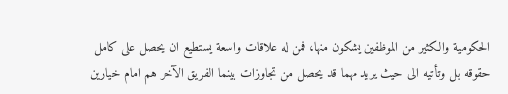الحكومية والكثير من الموظفين يشكون منها، فمن له علاقات واسعة يستطيع ان يحصل على كامل حقوقه بل وتأتيه الى حيث يريد مهما قد يحصل من تجاوزات بينما الفريق الآخر هم امام خيارين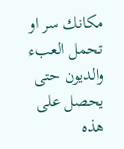مكانك سر او تحمل العبء والديون حتى يحصل على هذه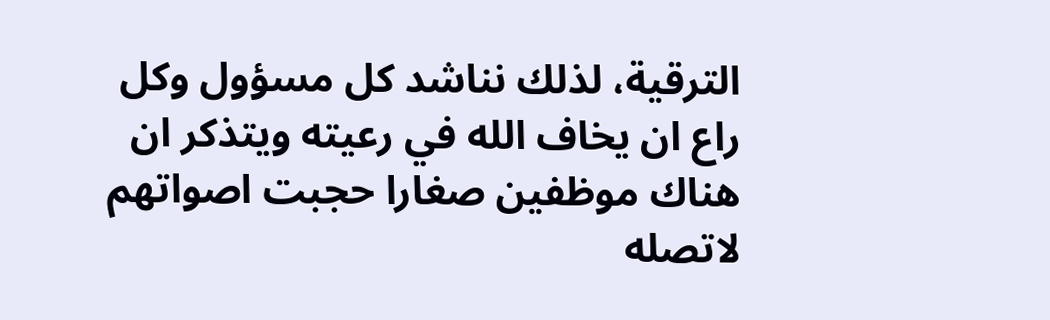الترقية، لذلك نناشد كل مسؤول وكل راع ان يخاف الله في رعيته ويتذكر ان هناك موظفين صغارا حجبت اصواتهم لاتصله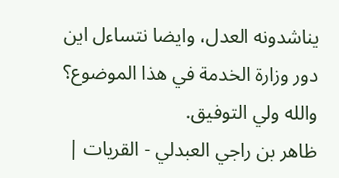يناشدونه العدل، وايضا نتساءل اين دور وزارة الخدمة في هذا الموضوع؟
والله ولي التوفيق.
ظاهر بن راجي العبدلي - القريات |